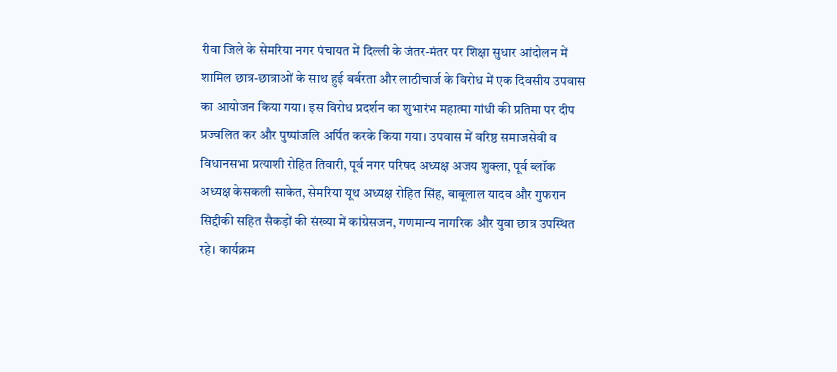रीवा जिले के सेमरिया नगर पंचायत में दिल्ली के जंतर-मंतर पर शिक्षा सुधार आंदोलन में शामिल छात्र-छात्राओं के साथ हुई बर्बरता और लाठीचार्ज के विरोध में एक दिवसीय उपवास का आयोजन किया गया। इस विरोध प्रदर्शन का शुभारंभ महात्मा गांधी की प्रतिमा पर दीप प्रज्वलित कर और पुष्पांजलि अर्पित करके किया गया। उपवास में वरिष्ठ समाजसेवी व विधानसभा प्रत्याशी रोहित तिवारी, पूर्व नगर परिषद अध्यक्ष अजय शुक्ला, पूर्व ब्लॉक अध्यक्ष केसकली साकेत, सेमरिया यूथ अध्यक्ष रोहित सिंह, बाबूलाल यादव और गुफरान सिद्दीकी सहित सैकड़ों की संख्या में कांग्रेसजन, गणमान्य नागरिक और युवा छात्र उपस्थित रहे। कार्यक्रम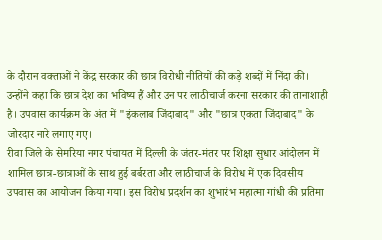के दौरान वक्ताओं ने केंद्र सरकार की छात्र विरोधी नीतियों की कड़े शब्दों में निंदा की। उन्होंने कहा कि छात्र देश का भविष्य हैं और उन पर लाठीचार्ज करना सरकार की तानाशाही है। उपवास कार्यक्रम के अंत में "इंकलाब जिंदाबाद" और "छात्र एकता जिंदाबाद" के जोरदार नारे लगाए गए।
रीवा जिले के सेमरिया नगर पंचायत में दिल्ली के जंतर-मंतर पर शिक्षा सुधार आंदोलन में शामिल छात्र-छात्राओं के साथ हुई बर्बरता और लाठीचार्ज के विरोध में एक दिवसीय उपवास का आयोजन किया गया। इस विरोध प्रदर्शन का शुभारंभ महात्मा गांधी की प्रतिमा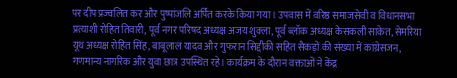पर दीप प्रज्वलित कर और पुष्पांजलि अर्पित करके किया गया। उपवास में वरिष्ठ समाजसेवी व विधानसभा प्रत्याशी रोहित तिवारी, पूर्व नगर परिषद अध्यक्ष अजय शुक्ला, पूर्व ब्लॉक अध्यक्ष केसकली साकेत, सेमरिया यूथ अध्यक्ष रोहित सिंह, बाबूलाल यादव और गुफरान सिद्दीकी सहित सैकड़ों की संख्या में कांग्रेसजन, गणमान्य नागरिक और युवा छात्र उपस्थित रहे। कार्यक्रम के दौरान वक्ताओं ने केंद्र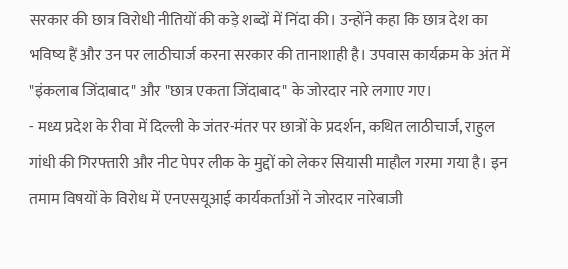सरकार की छात्र विरोधी नीतियों की कड़े शब्दों में निंदा की। उन्होंने कहा कि छात्र देश का भविष्य हैं और उन पर लाठीचार्ज करना सरकार की तानाशाही है। उपवास कार्यक्रम के अंत में "इंकलाब जिंदाबाद" और "छात्र एकता जिंदाबाद" के जोरदार नारे लगाए गए।
- मध्य प्रदेश के रीवा में दिल्ली के जंतर-मंतर पर छात्रों के प्रदर्शन, कथित लाठीचार्ज, राहुल गांधी की गिरफ्तारी और नीट पेपर लीक के मुद्दों को लेकर सियासी माहौल गरमा गया है। इन तमाम विषयों के विरोध में एनएसयूआई कार्यकर्ताओं ने जोरदार नारेबाजी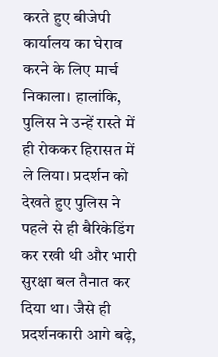करते हुए बीजेपी कार्यालय का घेराव करने के लिए मार्च निकाला। हालांकि, पुलिस ने उन्हें रास्ते में ही रोककर हिरासत में ले लिया। प्रदर्शन को देखते हुए पुलिस ने पहले से ही बैरिकेडिंग कर रखी थी और भारी सुरक्षा बल तैनात कर दिया था। जैसे ही प्रदर्शनकारी आगे बढ़े,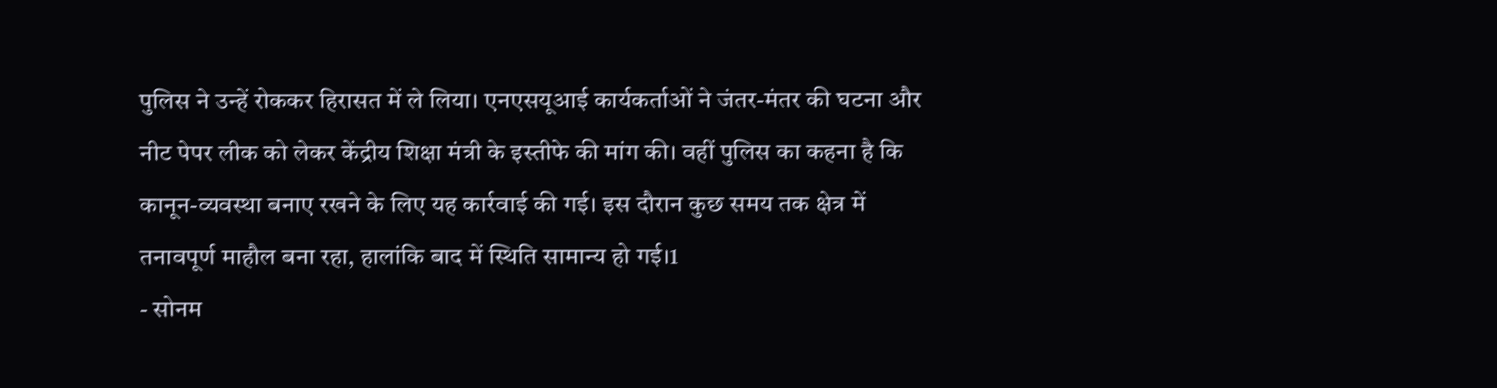पुलिस ने उन्हें रोककर हिरासत में ले लिया। एनएसयूआई कार्यकर्ताओं ने जंतर-मंतर की घटना और नीट पेपर लीक को लेकर केंद्रीय शिक्षा मंत्री के इस्तीफे की मांग की। वहीं पुलिस का कहना है कि कानून-व्यवस्था बनाए रखने के लिए यह कार्रवाई की गई। इस दौरान कुछ समय तक क्षेत्र में तनावपूर्ण माहौल बना रहा, हालांकि बाद में स्थिति सामान्य हो गई।1
- सोनम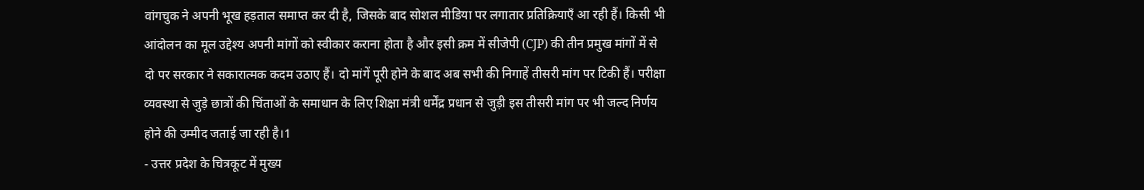वांगचुक ने अपनी भूख हड़ताल समाप्त कर दी है, जिसके बाद सोशल मीडिया पर लगातार प्रतिक्रियाएँ आ रही हैं। किसी भी आंदोलन का मूल उद्देश्य अपनी मांगों को स्वीकार कराना होता है और इसी क्रम में सीजेपी (CJP) की तीन प्रमुख मांगों में से दो पर सरकार ने सकारात्मक कदम उठाए हैं। दो मांगें पूरी होने के बाद अब सभी की निगाहें तीसरी मांग पर टिकी हैं। परीक्षा व्यवस्था से जुड़े छात्रों की चिंताओं के समाधान के लिए शिक्षा मंत्री धर्मेंद्र प्रधान से जुड़ी इस तीसरी मांग पर भी जल्द निर्णय होने की उम्मीद जताई जा रही है।1
- उत्तर प्रदेश के चित्रकूट में मुख्य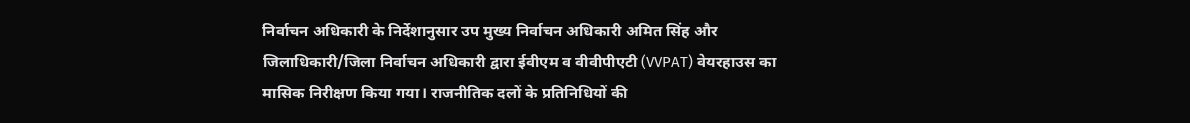निर्वाचन अधिकारी के निर्देशानुसार उप मुख्य निर्वाचन अधिकारी अमित सिंह और जिलाधिकारी/जिला निर्वाचन अधिकारी द्वारा ईवीएम व वीवीपीएटी (VVPAT) वेयरहाउस का मासिक निरीक्षण किया गया। राजनीतिक दलों के प्रतिनिधियों की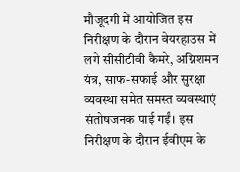मौजूदगी में आयोजित इस निरीक्षण के दौरान वेयरहाउस में लगे सीसीटीवी कैमरे, अग्निशमन यंत्र, साफ-सफाई और सुरक्षा व्यवस्था समेत समस्त व्यवस्थाएं संतोषजनक पाई गईं। इस निरीक्षण के दौरान ईवीएम के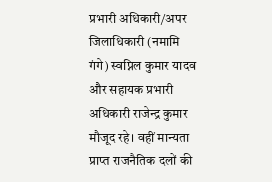प्रभारी अधिकारी/अपर जिलाधिकारी (नमामि गंगे) स्वप्निल कुमार यादव और सहायक प्रभारी अधिकारी राजेन्द्र कुमार मौजूद रहे। वहीं मान्यता प्राप्त राजनैतिक दलों की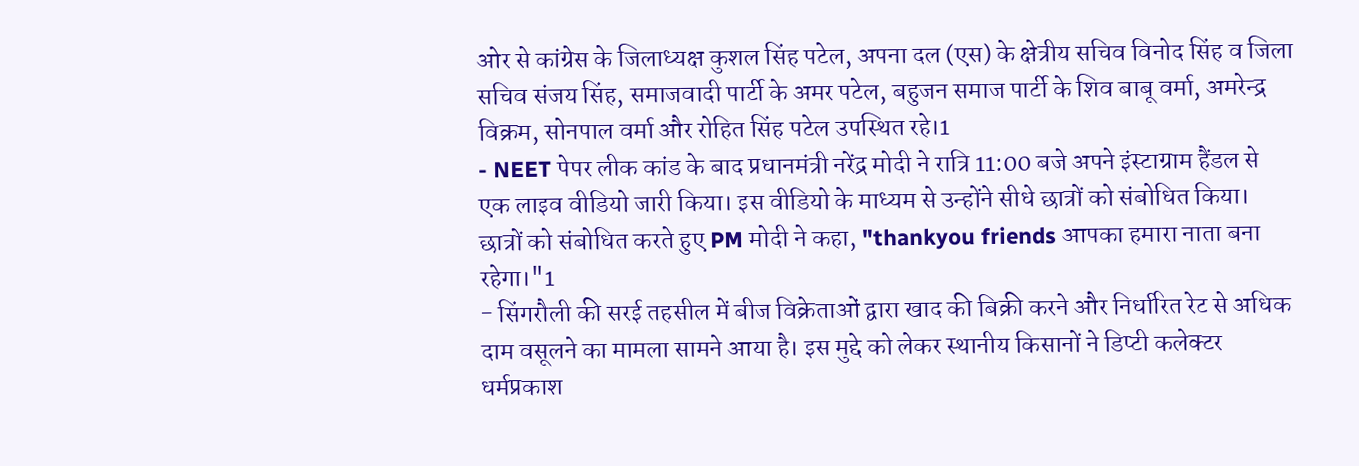ओर से कांग्रेस के जिलाध्यक्ष कुशल सिंह पटेल, अपना दल (एस) के क्षेत्रीय सचिव विनोद सिंह व जिला सचिव संजय सिंह, समाजवादी पार्टी के अमर पटेल, बहुजन समाज पार्टी के शिव बाबू वर्मा, अमरेन्द्र विक्रम, सोनपाल वर्मा और रोहित सिंह पटेल उपस्थित रहे।1
- NEET पेपर लीक कांड के बाद प्रधानमंत्री नरेंद्र मोदी ने रात्रि 11:00 बजे अपने इंस्टाग्राम हैंडल से एक लाइव वीडियो जारी किया। इस वीडियो के माध्यम से उन्होंने सीधे छात्रों को संबोधित किया। छात्रों को संबोधित करते हुए PM मोदी ने कहा, "thankyou friends आपका हमारा नाता बना रहेगा।"1
- सिंगरौली की सरई तहसील में बीज विक्रेताओं द्वारा खाद की बिक्री करने और निर्धारित रेट से अधिक दाम वसूलने का मामला सामने आया है। इस मुद्दे को लेकर स्थानीय किसानों ने डिप्टी कलेक्टर धर्मप्रकाश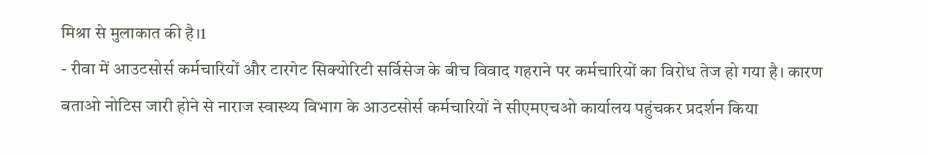मिश्रा से मुलाकात की है।1
- रीवा में आउटसोर्स कर्मचारियों और टारगेट सिक्योरिटी सर्विसेज के बीच विवाद गहराने पर कर्मचारियों का विरोध तेज हो गया है। कारण बताओ नोटिस जारी होने से नाराज स्वास्थ्य विभाग के आउटसोर्स कर्मचारियों ने सीएमएचओ कार्यालय पहुंचकर प्रदर्शन किया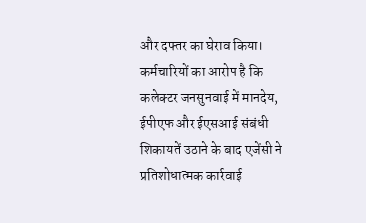और दफ्तर का घेराव किया। कर्मचारियों का आरोप है कि कलेक्टर जनसुनवाई में मानदेय, ईपीएफ और ईएसआई संबंधी शिकायतें उठाने के बाद एजेंसी ने प्रतिशोधात्मक कार्रवाई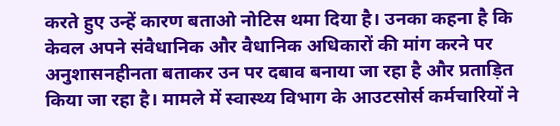करते हुए उन्हें कारण बताओ नोटिस थमा दिया है। उनका कहना है कि केवल अपने संवैधानिक और वैधानिक अधिकारों की मांग करने पर अनुशासनहीनता बताकर उन पर दबाव बनाया जा रहा है और प्रताड़ित किया जा रहा है। मामले में स्वास्थ्य विभाग के आउटसोर्स कर्मचारियों ने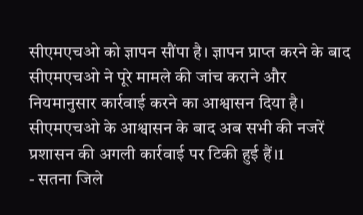सीएमएचओ को ज्ञापन सौंपा है। ज्ञापन प्राप्त करने के बाद सीएमएचओ ने पूरे मामले की जांच कराने और नियमानुसार कार्रवाई करने का आश्वासन दिया है। सीएमएचओ के आश्वासन के बाद अब सभी की नजरें प्रशासन की अगली कार्रवाई पर टिकी हुई हैं।1
- सतना जिले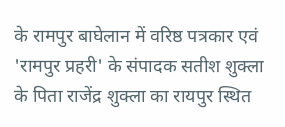के रामपुर बाघेलान में वरिष्ठ पत्रकार एवं 'रामपुर प्रहरी' के संपादक सतीश शुक्ला के पिता राजेंद्र शुक्ला का रायपुर स्थित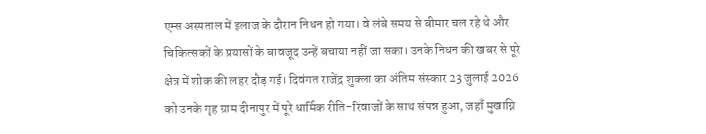एम्स अस्पताल में इलाज के दौरान निधन हो गया। वे लंबे समय से बीमार चल रहे थे और चिकित्सकों के प्रयासों के बावजूद उन्हें बचाया नहीं जा सका। उनके निधन की खबर से पूरे क्षेत्र में शोक की लहर दौड़ गई। दिवंगत राजेंद्र शुक्ला का अंतिम संस्कार 23 जुलाई 2026 को उनके गृह ग्राम दीनापुर में पूरे धार्मिक रीति-रिवाजों के साथ संपन्न हुआ, जहाँ मुखाग्नि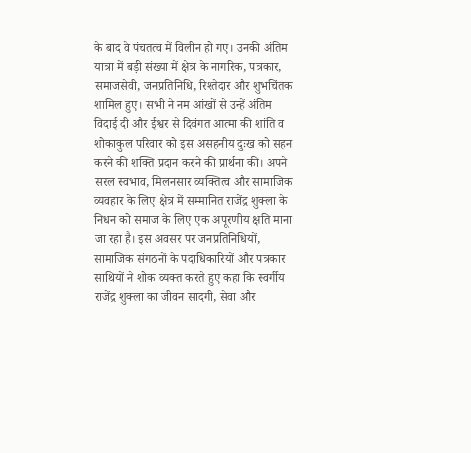के बाद वे पंचतत्व में विलीन हो गए। उनकी अंतिम यात्रा में बड़ी संख्या में क्षेत्र के नागरिक, पत्रकार, समाजसेवी, जनप्रतिनिधि, रिश्तेदार और शुभचिंतक शामिल हुए। सभी ने नम आंखों से उन्हें अंतिम विदाई दी और ईश्वर से दिवंगत आत्मा की शांति व शोकाकुल परिवार को इस असहनीय दुःख को सहन करने की शक्ति प्रदान करने की प्रार्थना की। अपने सरल स्वभाव, मिलनसार व्यक्तित्व और सामाजिक व्यवहार के लिए क्षेत्र में सम्मानित राजेंद्र शुक्ला के निधन को समाज के लिए एक अपूरणीय क्षति माना जा रहा है। इस अवसर पर जनप्रतिनिधियों, सामाजिक संगठनों के पदाधिकारियों और पत्रकार साथियों ने शोक व्यक्त करते हुए कहा कि स्वर्गीय राजेंद्र शुक्ला का जीवन सादगी, सेवा और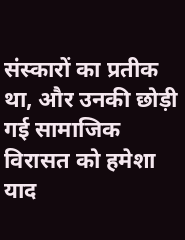संस्कारों का प्रतीक था, और उनकी छोड़ी गई सामाजिक विरासत को हमेशा याद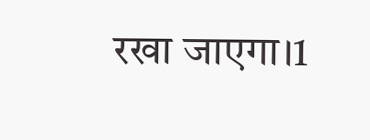रखा जाएगा।1